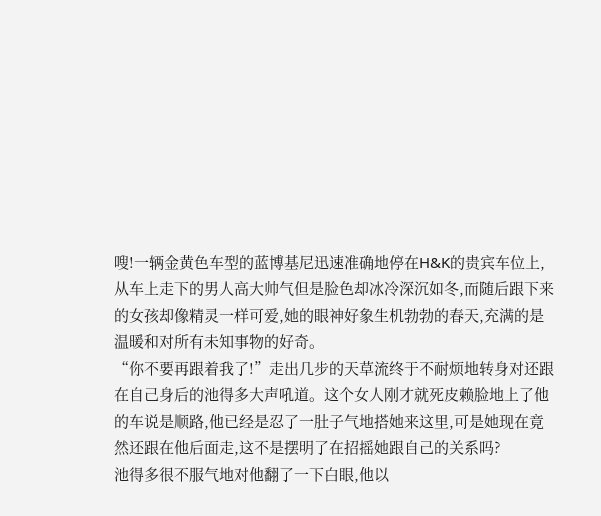嗖!一辆金黄色车型的蓝博基尼迅速准确地停在H&K的贵宾车位上,从车上走下的男人高大帅气但是脸色却冰冷深沉如冬,而随后跟下来的女孩却像精灵一样可爱,她的眼神好象生机勃勃的春天,充满的是温暖和对所有未知事物的好奇。
“你不要再跟着我了!”走出几步的天草流终于不耐烦地转身对还跟在自己身后的池得多大声吼道。这个女人刚才就死皮赖脸地上了他的车说是顺路,他已经是忍了一肚子气地搭她来这里,可是她现在竟然还跟在他后面走,这不是摆明了在招摇她跟自己的关系吗?
池得多很不服气地对他翻了一下白眼,他以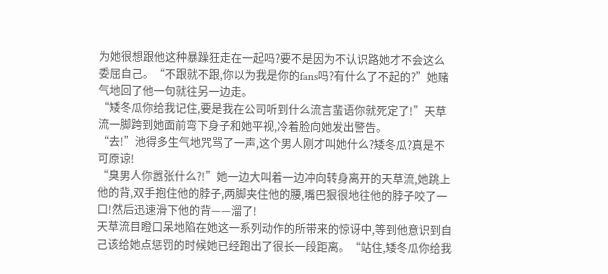为她很想跟他这种暴躁狂走在一起吗?要不是因为不认识路她才不会这么委屈自己。“不跟就不跟,你以为我是你的fans吗?有什么了不起的?”她赌气地回了他一句就往另一边走。
“矮冬瓜你给我记住,要是我在公司听到什么流言蜚语你就死定了!”天草流一脚跨到她面前弯下身子和她平视,冷着脸向她发出警告。
“去!”池得多生气地咒骂了一声,这个男人刚才叫她什么?矮冬瓜?真是不可原谅!
“臭男人你嚣张什么?!”她一边大叫着一边冲向转身离开的天草流,她跳上他的背,双手抱住他的脖子,两脚夹住他的腰,嘴巴狠很地往他的脖子咬了一口!然后迅速滑下他的背——溜了!
天草流目瞪口呆地陷在她这一系列动作的所带来的惊讶中,等到他意识到自己该给她点惩罚的时候她已经跑出了很长一段距离。“站住,矮冬瓜你给我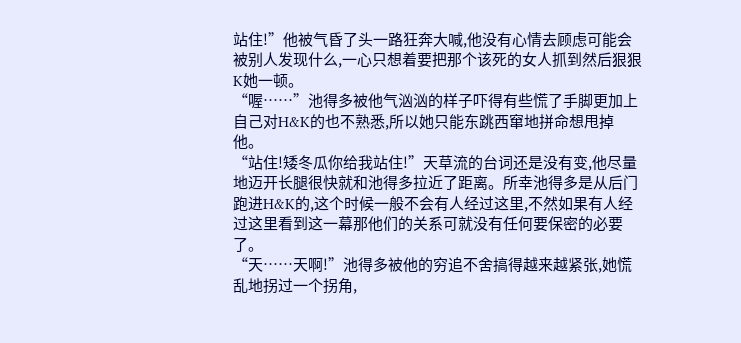站住!”他被气昏了头一路狂奔大喊,他没有心情去顾虑可能会被别人发现什么,一心只想着要把那个该死的女人抓到然后狠狠K她一顿。
“喔……”池得多被他气汹汹的样子吓得有些慌了手脚更加上自己对H&K的也不熟悉,所以她只能东跳西窜地拼命想甩掉他。
“站住!矮冬瓜你给我站住!”天草流的台词还是没有变,他尽量地迈开长腿很快就和池得多拉近了距离。所幸池得多是从后门跑进H&K的,这个时候一般不会有人经过这里,不然如果有人经过这里看到这一幕那他们的关系可就没有任何要保密的必要了。
“天……天啊!”池得多被他的穷追不舍搞得越来越紧张,她慌乱地拐过一个拐角,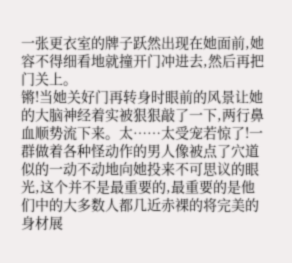一张更衣室的牌子跃然出现在她面前,她容不得细看地就撞开门冲进去,然后再把门关上。
锵!当她关好门再转身时眼前的风景让她的大脑神经着实被狠狠敲了一下,两行鼻血顺势流下来。太……太受宠若惊了!一群做着各种怪动作的男人像被点了穴道似的一动不动地向她投来不可思议的眼光,这个并不是最重要的,最重要的是他们中的大多数人都几近赤裸的将完美的身材展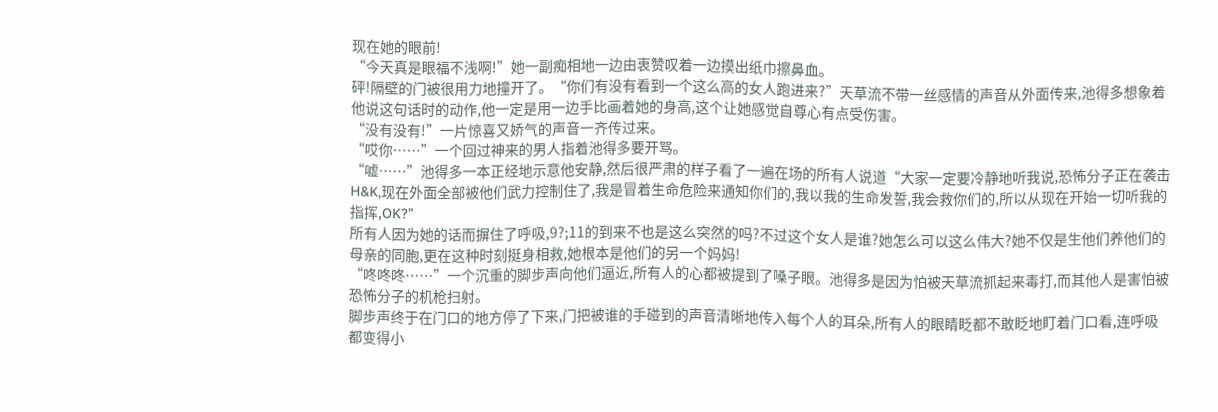现在她的眼前!
“今天真是眼福不浅啊!”她一副痴相地一边由衷赞叹着一边摸出纸巾擦鼻血。
砰!隔壁的门被很用力地撞开了。“你们有没有看到一个这么高的女人跑进来?”天草流不带一丝感情的声音从外面传来,池得多想象着他说这句话时的动作,他一定是用一边手比画着她的身高,这个让她感觉自尊心有点受伤害。
“没有没有!”一片惊喜又娇气的声音一齐传过来。
“哎你……”一个回过神来的男人指着池得多要开骂。
“嘘……”池得多一本正经地示意他安静,然后很严肃的样子看了一遍在场的所有人说道“大家一定要冷静地听我说,恐怖分子正在袭击H&K,现在外面全部被他们武力控制住了,我是冒着生命危险来通知你们的,我以我的生命发誓,我会救你们的,所以从现在开始一切听我的指挥,OK?”
所有人因为她的话而摒住了呼吸,9?;11的到来不也是这么突然的吗?不过这个女人是谁?她怎么可以这么伟大?她不仅是生他们养他们的母亲的同胞,更在这种时刻挺身相救,她根本是他们的另一个妈妈!
“咚咚咚……”一个沉重的脚步声向他们逼近,所有人的心都被提到了嗓子眼。池得多是因为怕被天草流抓起来毒打,而其他人是害怕被恐怖分子的机枪扫射。
脚步声终于在门口的地方停了下来,门把被谁的手碰到的声音清晰地传入每个人的耳朵,所有人的眼睛眨都不敢眨地盯着门口看,连呼吸都变得小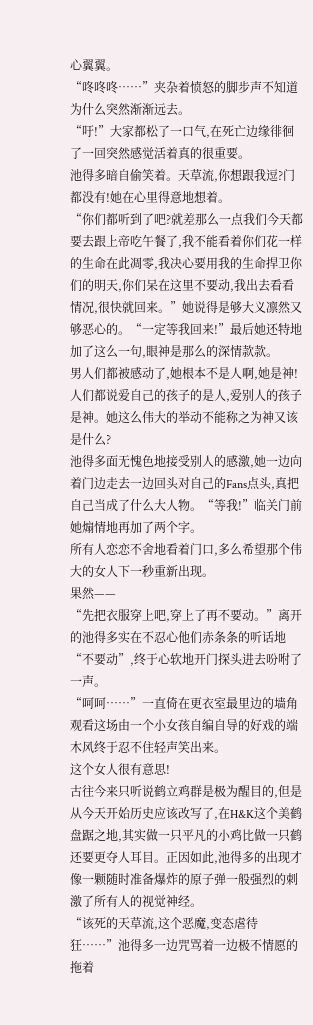心翼翼。
“咚咚咚……”夹杂着愤怒的脚步声不知道为什么突然渐渐远去。
“吁!”大家都松了一口气,在死亡边缘徘徊了一回突然感觉活着真的很重要。
池得多暗自偷笑着。天草流,你想跟我逗?门都没有!她在心里得意地想着。
“你们都听到了吧?就差那么一点我们今天都要去跟上帝吃午餐了,我不能看着你们花一样的生命在此凋零,我决心要用我的生命捍卫你们的明天,你们呆在这里不要动,我出去看看情况,很快就回来。”她说得是够大义凛然又够恶心的。“一定等我回来!”最后她还特地加了这么一句,眼神是那么的深情款款。
男人们都被感动了,她根本不是人啊,她是神!人们都说爱自己的孩子的是人,爱别人的孩子是神。她这么伟大的举动不能称之为神又该是什么?
池得多面无愧色地接受别人的感激,她一边向着门边走去一边回头对自己的Fans点头,真把自己当成了什么大人物。“等我!”临关门前她煽情地再加了两个字。
所有人恋恋不舍地看着门口,多么希望那个伟大的女人下一秒重新出现。
果然——
“先把衣服穿上吧,穿上了再不要动。”离开的池得多实在不忍心他们赤条条的听话地“不要动”,终于心软地开门探头进去吩咐了一声。
“呵呵……”一直倚在更衣室最里边的墙角观看这场由一个小女孩自编自导的好戏的端木风终于忍不住轻声笑出来。
这个女人很有意思!
古往今来只听说鹤立鸡群是极为醒目的,但是从今天开始历史应该改写了,在H&K这个美鹤盘踞之地,其实做一只平凡的小鸡比做一只鹤还要更夺人耳目。正因如此,池得多的出现才像一颗随时准备爆炸的原子弹一般强烈的刺激了所有人的视觉神经。
“该死的天草流,这个恶魔,变态虐待狂……”池得多一边咒骂着一边极不情愿的拖着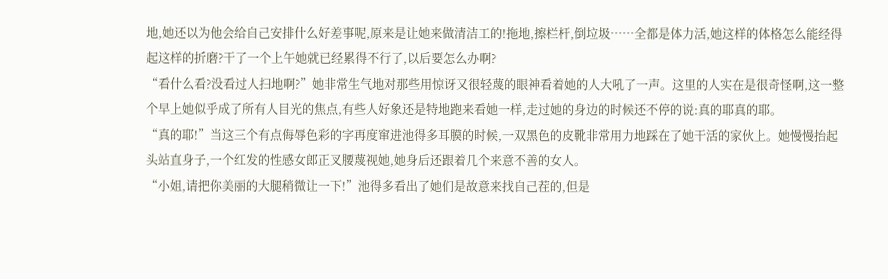地,她还以为他会给自己安排什么好差事呢,原来是让她来做清洁工的!拖地,擦栏杆,倒垃圾……全都是体力活,她这样的体格怎么能经得起这样的折磨?干了一个上午她就已经累得不行了,以后要怎么办啊?
“看什么看?没看过人扫地啊?”她非常生气地对那些用惊讶又很轻蔑的眼神看着她的人大吼了一声。这里的人实在是很奇怪啊,这一整个早上她似乎成了所有人目光的焦点,有些人好象还是特地跑来看她一样,走过她的身边的时候还不停的说:真的耶真的耶。
“真的耶!”当这三个有点侮辱色彩的字再度窜进池得多耳膜的时候,一双黑色的皮靴非常用力地踩在了她干活的家伙上。她慢慢抬起头站直身子,一个红发的性感女郎正叉腰蔑视她,她身后还跟着几个来意不善的女人。
“小姐,请把你美丽的大腿稍微让一下!”池得多看出了她们是故意来找自己茬的,但是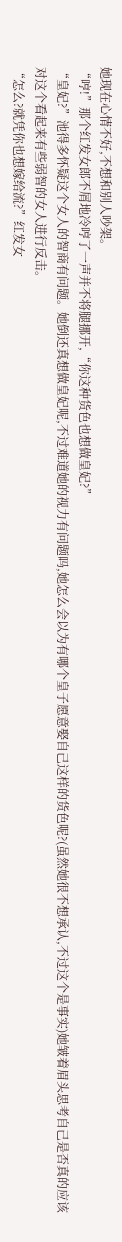她现在心情不好,不想和别人吵架。
“哼!”那个红发女郎不屑地冷哼了一声并不将腿挪开,“你这种货色也想做皇妃?”
“皇妃?”池得多怀疑这个女人的智商有问题。她倒还真想做皇妃呢,不过难道她的视力有问题吗,她怎么会以为有哪个皇子愿意娶自己这样的货色呢?(虽然她很不想承认,不过这个是事实)她皱着眉头思考自己是否真的应该对这个看起来有些弱智的女人进行反击。
“怎么?就凭你也想嫁给流?”红发女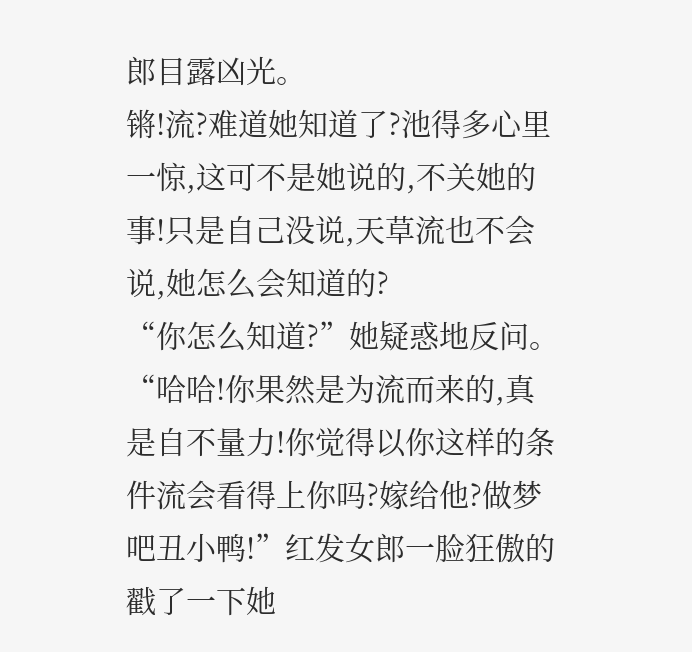郎目露凶光。
锵!流?难道她知道了?池得多心里一惊,这可不是她说的,不关她的事!只是自己没说,天草流也不会说,她怎么会知道的?
“你怎么知道?”她疑惑地反问。
“哈哈!你果然是为流而来的,真是自不量力!你觉得以你这样的条件流会看得上你吗?嫁给他?做梦吧丑小鸭!”红发女郎一脸狂傲的戳了一下她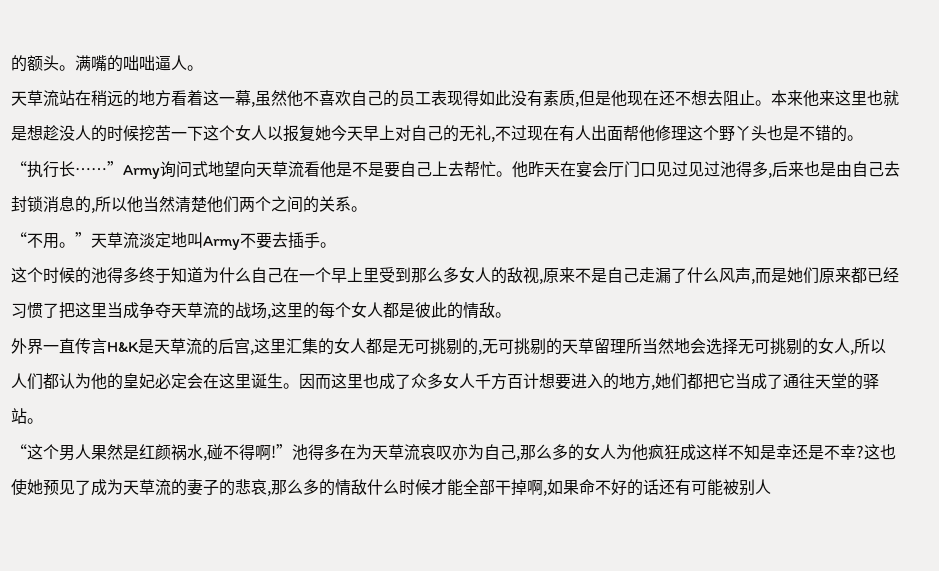的额头。满嘴的咄咄逼人。
天草流站在稍远的地方看着这一幕,虽然他不喜欢自己的员工表现得如此没有素质,但是他现在还不想去阻止。本来他来这里也就是想趁没人的时候挖苦一下这个女人以报复她今天早上对自己的无礼,不过现在有人出面帮他修理这个野丫头也是不错的。
“执行长……”Army询问式地望向天草流看他是不是要自己上去帮忙。他昨天在宴会厅门口见过见过池得多,后来也是由自己去封锁消息的,所以他当然清楚他们两个之间的关系。
“不用。”天草流淡定地叫Army不要去插手。
这个时候的池得多终于知道为什么自己在一个早上里受到那么多女人的敌视,原来不是自己走漏了什么风声,而是她们原来都已经习惯了把这里当成争夺天草流的战场,这里的每个女人都是彼此的情敌。
外界一直传言H&K是天草流的后宫,这里汇集的女人都是无可挑剔的,无可挑剔的天草留理所当然地会选择无可挑剔的女人,所以人们都认为他的皇妃必定会在这里诞生。因而这里也成了众多女人千方百计想要进入的地方,她们都把它当成了通往天堂的驿站。
“这个男人果然是红颜祸水,碰不得啊!”池得多在为天草流哀叹亦为自己,那么多的女人为他疯狂成这样不知是幸还是不幸?这也使她预见了成为天草流的妻子的悲哀,那么多的情敌什么时候才能全部干掉啊,如果命不好的话还有可能被别人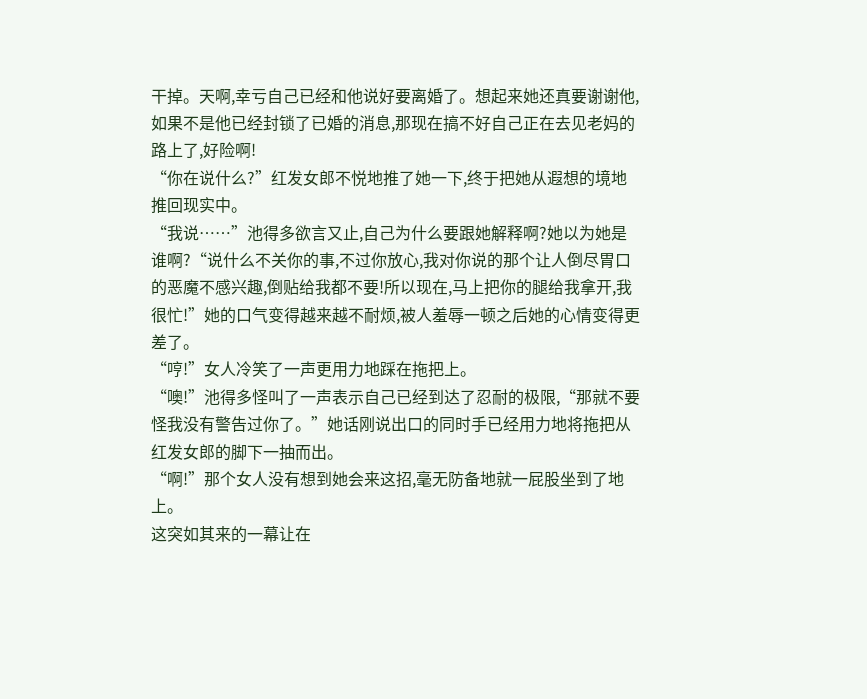干掉。天啊,幸亏自己已经和他说好要离婚了。想起来她还真要谢谢他,如果不是他已经封锁了已婚的消息,那现在搞不好自己正在去见老妈的路上了,好险啊!
“你在说什么?”红发女郎不悦地推了她一下,终于把她从遐想的境地推回现实中。
“我说……”池得多欲言又止,自己为什么要跟她解释啊?她以为她是谁啊?“说什么不关你的事,不过你放心,我对你说的那个让人倒尽胃口的恶魔不感兴趣,倒贴给我都不要!所以现在,马上把你的腿给我拿开,我很忙!”她的口气变得越来越不耐烦,被人羞辱一顿之后她的心情变得更差了。
“哼!”女人冷笑了一声更用力地踩在拖把上。
“噢!”池得多怪叫了一声表示自己已经到达了忍耐的极限,“那就不要怪我没有警告过你了。”她话刚说出口的同时手已经用力地将拖把从红发女郎的脚下一抽而出。
“啊!”那个女人没有想到她会来这招,毫无防备地就一屁股坐到了地上。
这突如其来的一幕让在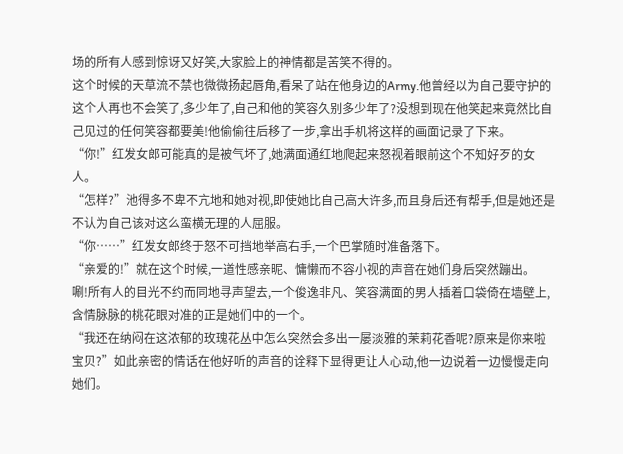场的所有人感到惊讶又好笑,大家脸上的神情都是苦笑不得的。
这个时候的天草流不禁也微微扬起唇角,看呆了站在他身边的Army.他曾经以为自己要守护的这个人再也不会笑了,多少年了,自己和他的笑容久别多少年了?没想到现在他笑起来竟然比自己见过的任何笑容都要美!他偷偷往后移了一步,拿出手机将这样的画面记录了下来。
“你!”红发女郎可能真的是被气坏了,她满面通红地爬起来怒视着眼前这个不知好歹的女人。
“怎样?”池得多不卑不亢地和她对视,即使她比自己高大许多,而且身后还有帮手,但是她还是不认为自己该对这么蛮横无理的人屈服。
“你……”红发女郎终于怒不可挡地举高右手,一个巴掌随时准备落下。
“亲爱的!”就在这个时候,一道性感亲昵、慵懒而不容小视的声音在她们身后突然蹦出。
唰!所有人的目光不约而同地寻声望去,一个俊逸非凡、笑容满面的男人插着口袋倚在墙壁上,含情脉脉的桃花眼对准的正是她们中的一个。
“我还在纳闷在这浓郁的玫瑰花丛中怎么突然会多出一屡淡雅的茉莉花香呢?原来是你来啦宝贝?”如此亲密的情话在他好听的声音的诠释下显得更让人心动,他一边说着一边慢慢走向她们。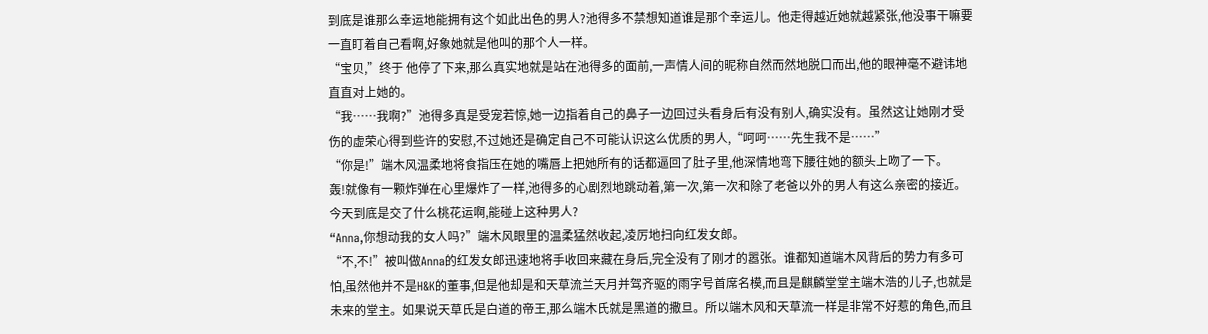到底是谁那么幸运地能拥有这个如此出色的男人?池得多不禁想知道谁是那个幸运儿。他走得越近她就越紧张,他没事干嘛要一直盯着自己看啊,好象她就是他叫的那个人一样。
“宝贝,”终于 他停了下来,那么真实地就是站在池得多的面前,一声情人间的昵称自然而然地脱口而出,他的眼神毫不避讳地直直对上她的。
“我……我啊?”池得多真是受宠若惊,她一边指着自己的鼻子一边回过头看身后有没有别人,确实没有。虽然这让她刚才受伤的虚荣心得到些许的安慰,不过她还是确定自己不可能认识这么优质的男人,“呵呵……先生我不是……”
“你是!”端木风温柔地将食指压在她的嘴唇上把她所有的话都逼回了肚子里,他深情地弯下腰往她的额头上吻了一下。
轰!就像有一颗炸弹在心里爆炸了一样,池得多的心剧烈地跳动着,第一次,第一次和除了老爸以外的男人有这么亲密的接近。今天到底是交了什么桃花运啊,能碰上这种男人?
“Anna,你想动我的女人吗?”端木风眼里的温柔猛然收起,凌厉地扫向红发女郎。
“不,不!”被叫做Anna的红发女郎迅速地将手收回来藏在身后,完全没有了刚才的嚣张。谁都知道端木风背后的势力有多可怕,虽然他并不是H&K的董事,但是他却是和天草流兰天月并驾齐驱的雨字号首席名模,而且是麒麟堂堂主端木浩的儿子,也就是未来的堂主。如果说天草氏是白道的帝王,那么端木氏就是黑道的撒旦。所以端木风和天草流一样是非常不好惹的角色,而且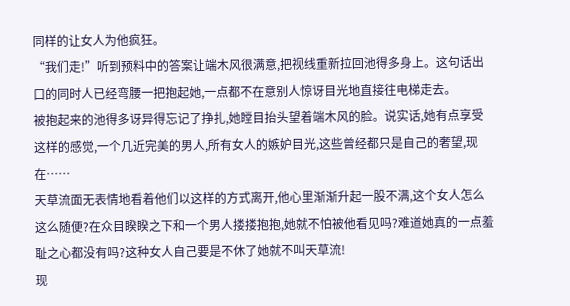同样的让女人为他疯狂。
“我们走!”听到预料中的答案让端木风很满意,把视线重新拉回池得多身上。这句话出口的同时人已经弯腰一把抱起她,一点都不在意别人惊讶目光地直接往电梯走去。
被抱起来的池得多讶异得忘记了挣扎,她瞠目抬头望着端木风的脸。说实话,她有点享受这样的感觉,一个几近完美的男人,所有女人的嫉妒目光,这些曾经都只是自己的奢望,现在……
天草流面无表情地看着他们以这样的方式离开,他心里渐渐升起一股不满,这个女人怎么这么随便?在众目睽睽之下和一个男人搂搂抱抱,她就不怕被他看见吗?难道她真的一点羞耻之心都没有吗?这种女人自己要是不休了她就不叫天草流!
现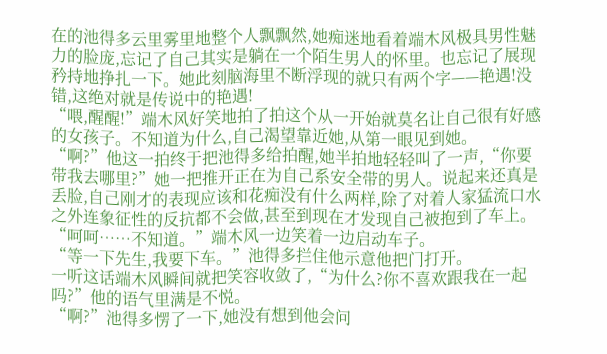在的池得多云里雾里地整个人飘飘然,她痴迷地看着端木风极具男性魅力的脸庞,忘记了自己其实是躺在一个陌生男人的怀里。也忘记了展现矜持地挣扎一下。她此刻脑海里不断浮现的就只有两个字——艳遇!没错,这绝对就是传说中的艳遇!
“喂,醒醒!”端木风好笑地拍了拍这个从一开始就莫名让自己很有好感的女孩子。不知道为什么,自己渴望靠近她,从第一眼见到她。
“啊?”他这一拍终于把池得多给拍醒,她半拍地轻轻叫了一声,“你要带我去哪里?”她一把推开正在为自己系安全带的男人。说起来还真是丢脸,自己刚才的表现应该和花痴没有什么两样,除了对着人家猛流口水之外连象征性的反抗都不会做,甚至到现在才发现自己被抱到了车上。
“呵呵……不知道。”端木风一边笑着一边启动车子。
“等一下先生,我要下车。”池得多拦住他示意他把门打开。
一听这话端木风瞬间就把笑容收敛了,“为什么?你不喜欢跟我在一起吗?”他的语气里满是不悦。
“啊?”池得多愣了一下,她没有想到他会问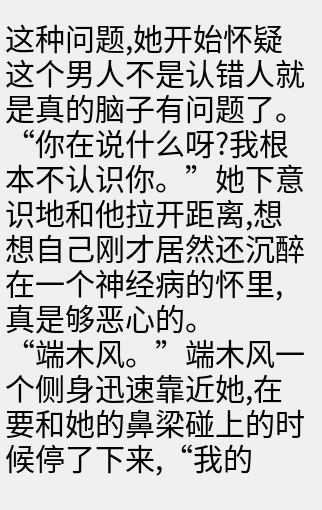这种问题,她开始怀疑这个男人不是认错人就是真的脑子有问题了。“你在说什么呀?我根本不认识你。”她下意识地和他拉开距离,想想自己刚才居然还沉醉在一个神经病的怀里,真是够恶心的。
“端木风。”端木风一个侧身迅速靠近她,在要和她的鼻梁碰上的时候停了下来,“我的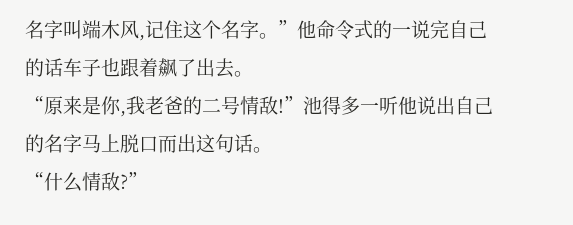名字叫端木风,记住这个名字。”他命令式的一说完自己的话车子也跟着飙了出去。
“原来是你,我老爸的二号情敌!”池得多一听他说出自己的名字马上脱口而出这句话。
“什么情敌?”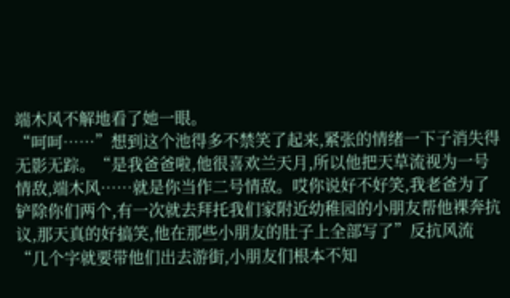端木风不解地看了她一眼。
“呵呵……”想到这个池得多不禁笑了起来,紧张的情绪一下子消失得无影无踪。“是我爸爸啦,他很喜欢兰天月,所以他把天草流视为一号情敌,端木风……就是你当作二号情敌。哎你说好不好笑,我老爸为了铲除你们两个,有一次就去拜托我们家附近幼稚园的小朋友帮他裸奔抗议,那天真的好搞笑,他在那些小朋友的肚子上全部写了”反抗风流“几个字就要带他们出去游街,小朋友们根本不知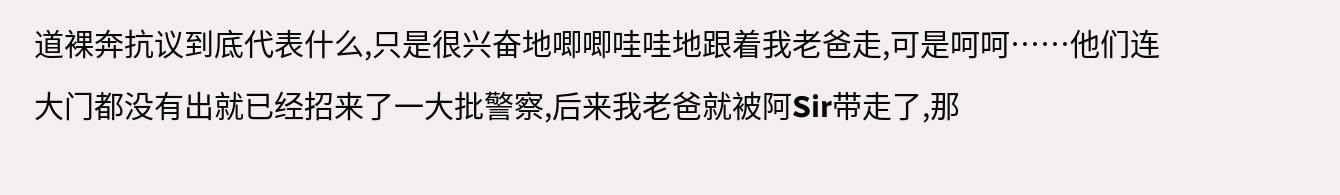道裸奔抗议到底代表什么,只是很兴奋地唧唧哇哇地跟着我老爸走,可是呵呵……他们连大门都没有出就已经招来了一大批警察,后来我老爸就被阿Sir带走了,那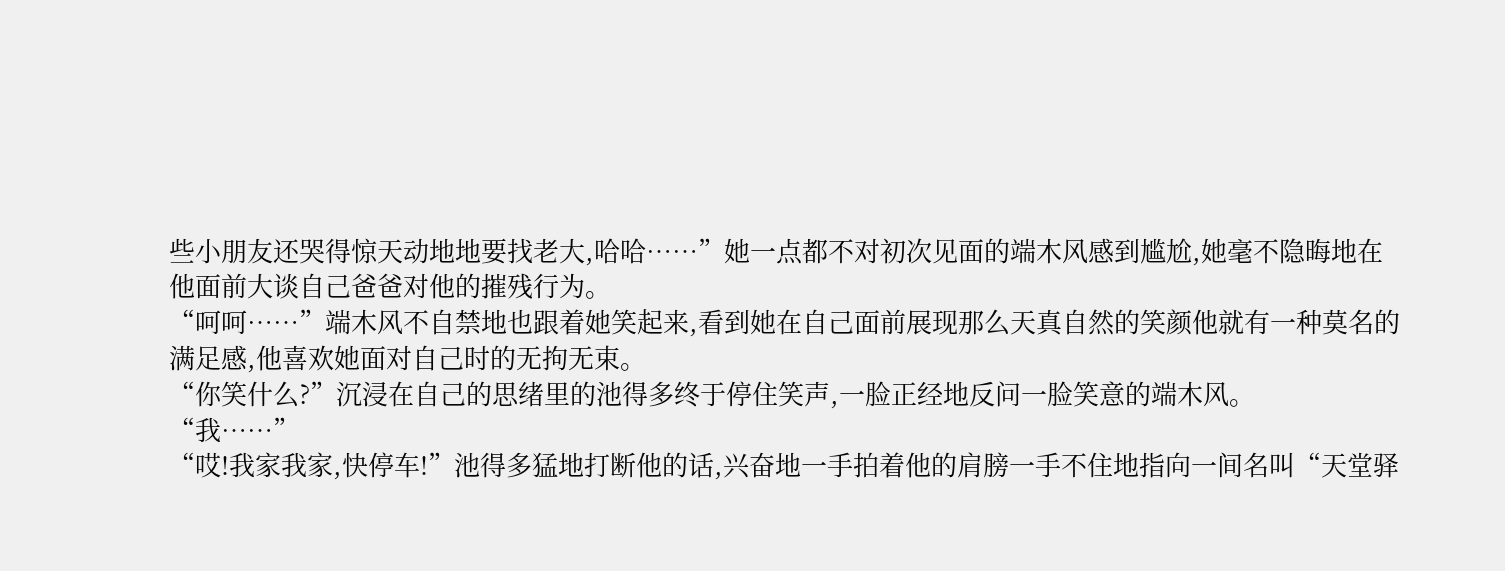些小朋友还哭得惊天动地地要找老大,哈哈……”她一点都不对初次见面的端木风感到尴尬,她毫不隐晦地在他面前大谈自己爸爸对他的摧残行为。
“呵呵……”端木风不自禁地也跟着她笑起来,看到她在自己面前展现那么天真自然的笑颜他就有一种莫名的满足感,他喜欢她面对自己时的无拘无束。
“你笑什么?”沉浸在自己的思绪里的池得多终于停住笑声,一脸正经地反问一脸笑意的端木风。
“我……”
“哎!我家我家,快停车!”池得多猛地打断他的话,兴奋地一手拍着他的肩膀一手不住地指向一间名叫“天堂驿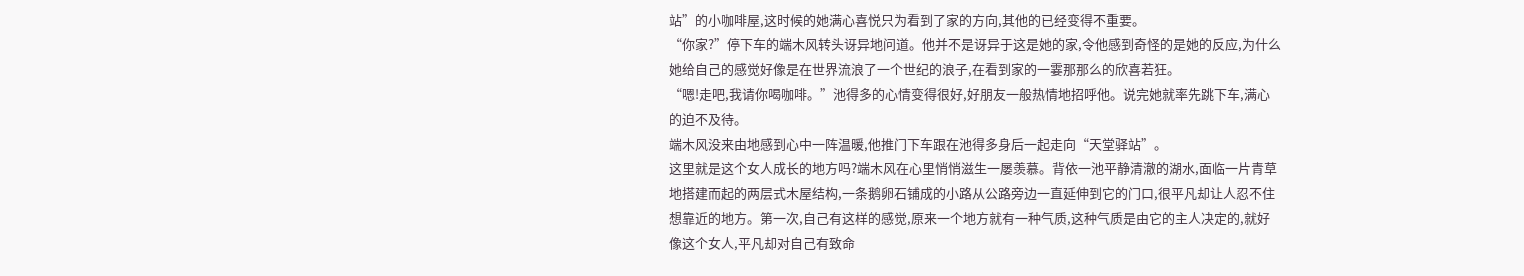站”的小咖啡屋,这时候的她满心喜悦只为看到了家的方向,其他的已经变得不重要。
“你家?”停下车的端木风转头讶异地问道。他并不是讶异于这是她的家,令他感到奇怪的是她的反应,为什么她给自己的感觉好像是在世界流浪了一个世纪的浪子,在看到家的一霎那那么的欣喜若狂。
“嗯!走吧,我请你喝咖啡。”池得多的心情变得很好,好朋友一般热情地招呼他。说完她就率先跳下车,满心的迫不及待。
端木风没来由地感到心中一阵温暖,他推门下车跟在池得多身后一起走向“天堂驿站”。
这里就是这个女人成长的地方吗?端木风在心里悄悄滋生一屡羡慕。背依一池平静清澈的湖水,面临一片青草地搭建而起的两层式木屋结构,一条鹅卵石铺成的小路从公路旁边一直延伸到它的门口,很平凡却让人忍不住想靠近的地方。第一次,自己有这样的感觉,原来一个地方就有一种气质,这种气质是由它的主人决定的,就好像这个女人,平凡却对自己有致命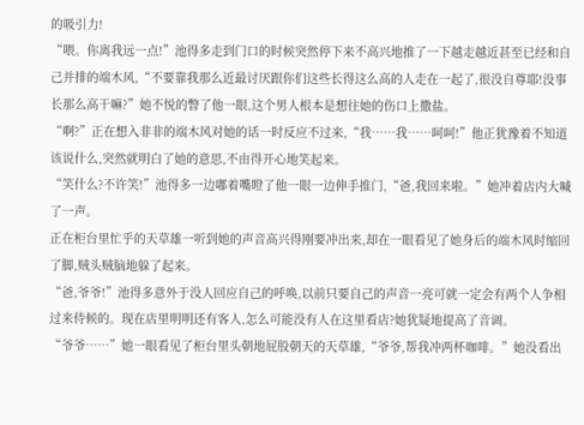的吸引力!
“喂。你离我远一点!”池得多走到门口的时候突然停下来不高兴地推了一下越走越近甚至已经和自己并排的端木风,“不要靠我那么近最讨厌跟你们这些长得这么高的人走在一起了,很没自尊耶!没事长那么高干嘛?”她不悦的瞥了他一眼,这个男人根本是想往她的伤口上撒盐。
“啊?”正在想入非非的端木风对她的话一时反应不过来,“我……我……呵呵!”他正犹豫着不知道该说什么,突然就明白了她的意思,不由得开心地笑起来。
“笑什么?不许笑!”池得多一边嘟着嘴瞪了他一眼一边伸手推门,“爸,我回来啦。”她冲着店内大喊了一声。
正在柜台里忙乎的天草雄一听到她的声音高兴得刚要冲出来,却在一眼看见了她身后的端木风时缩回了脚,贼头贼脑地躲了起来。
“爸,爷爷!”池得多意外于没人回应自己的呼唤,以前只要自己的声音一亮可就一定会有两个人争相过来侍候的。现在店里明明还有客人,怎么可能没有人在这里看店?她犹疑地提高了音调。
“爷爷……”她一眼看见了柜台里头朝地屁股朝天的天草雄,“爷爷,帮我冲两杯咖啡。”她没看出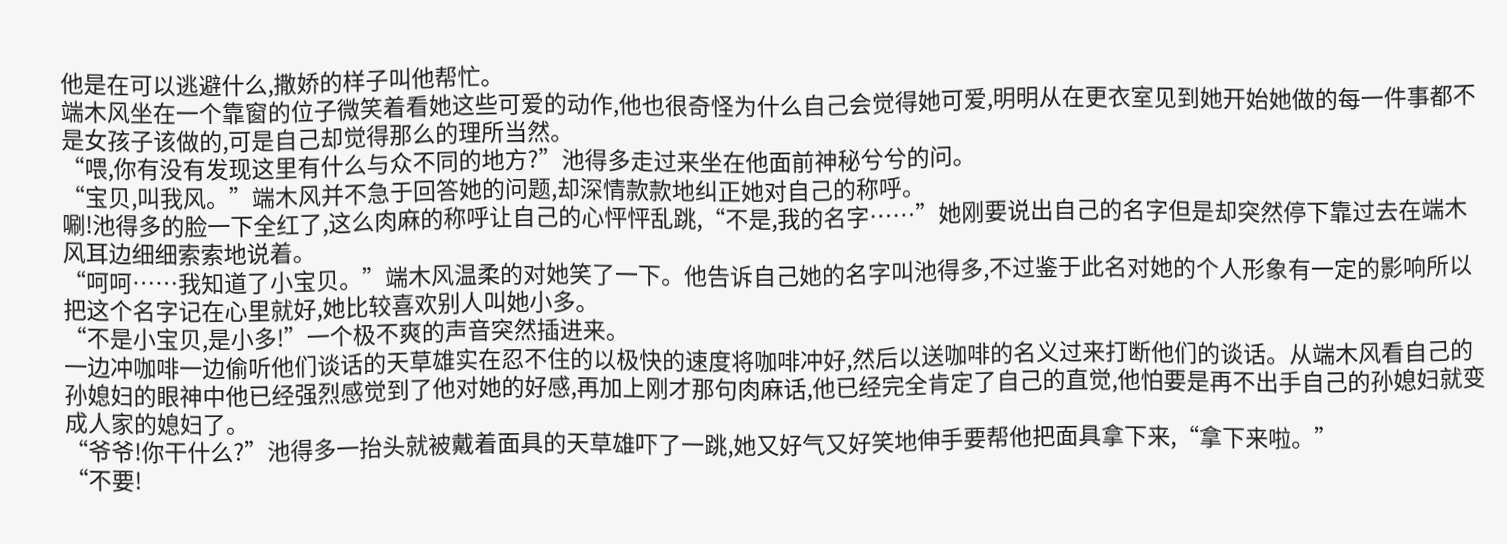他是在可以逃避什么,撒娇的样子叫他帮忙。
端木风坐在一个靠窗的位子微笑着看她这些可爱的动作,他也很奇怪为什么自己会觉得她可爱,明明从在更衣室见到她开始她做的每一件事都不是女孩子该做的,可是自己却觉得那么的理所当然。
“喂,你有没有发现这里有什么与众不同的地方?”池得多走过来坐在他面前神秘兮兮的问。
“宝贝,叫我风。”端木风并不急于回答她的问题,却深情款款地纠正她对自己的称呼。
唰!池得多的脸一下全红了,这么肉麻的称呼让自己的心怦怦乱跳,“不是,我的名字……”她刚要说出自己的名字但是却突然停下靠过去在端木风耳边细细索索地说着。
“呵呵……我知道了小宝贝。”端木风温柔的对她笑了一下。他告诉自己她的名字叫池得多,不过鉴于此名对她的个人形象有一定的影响所以把这个名字记在心里就好,她比较喜欢别人叫她小多。
“不是小宝贝,是小多!”一个极不爽的声音突然插进来。
一边冲咖啡一边偷听他们谈话的天草雄实在忍不住的以极快的速度将咖啡冲好,然后以送咖啡的名义过来打断他们的谈话。从端木风看自己的孙媳妇的眼神中他已经强烈感觉到了他对她的好感,再加上刚才那句肉麻话,他已经完全肯定了自己的直觉,他怕要是再不出手自己的孙媳妇就变成人家的媳妇了。
“爷爷!你干什么?”池得多一抬头就被戴着面具的天草雄吓了一跳,她又好气又好笑地伸手要帮他把面具拿下来,“拿下来啦。”
“不要!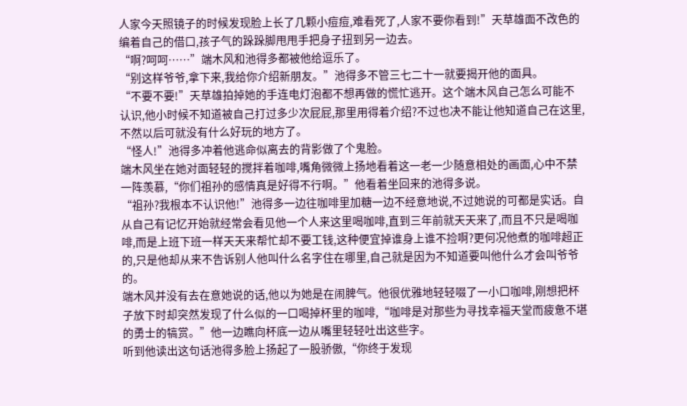人家今天照镜子的时候发现脸上长了几颗小痘痘,难看死了,人家不要你看到!”天草雄面不改色的编着自己的借口,孩子气的跺跺脚甩甩手把身子扭到另一边去。
“啊?呵呵……”端木风和池得多都被他给逗乐了。
“别这样爷爷,拿下来,我给你介绍新朋友。”池得多不管三七二十一就要揭开他的面具。
“不要不要!”天草雄拍掉她的手连电灯泡都不想再做的慌忙逃开。这个端木风自己怎么可能不认识,他小时候不知道被自己打过多少次屁屁,那里用得着介绍?不过也决不能让他知道自己在这里,不然以后可就没有什么好玩的地方了。
“怪人!”池得多冲着他逃命似离去的背影做了个鬼脸。
端木风坐在她对面轻轻的搅拌着咖啡,嘴角微微上扬地看着这一老一少随意相处的画面,心中不禁一阵羡慕,“你们祖孙的感情真是好得不行啊。”他看着坐回来的池得多说。
“祖孙?我根本不认识他!”池得多一边往咖啡里加糖一边不经意地说,不过她说的可都是实话。自从自己有记忆开始就经常会看见他一个人来这里喝咖啡,直到三年前就天天来了,而且不只是喝咖啡,而是上班下班一样天天来帮忙却不要工钱,这种便宜掉谁身上谁不捡啊?更何况他煮的咖啡超正的,只是他却从来不告诉别人他叫什么名字住在哪里,自己就是因为不知道要叫他什么才会叫爷爷的。
端木风并没有去在意她说的话,他以为她是在闹脾气。他很优雅地轻轻啜了一小口咖啡,刚想把杯子放下时却突然发现了什么似的一口喝掉杯里的咖啡,“咖啡是对那些为寻找幸福天堂而疲惫不堪的勇士的犒赏。”他一边瞧向杯底一边从嘴里轻轻吐出这些字。
听到他读出这句话池得多脸上扬起了一股骄傲,“你终于发现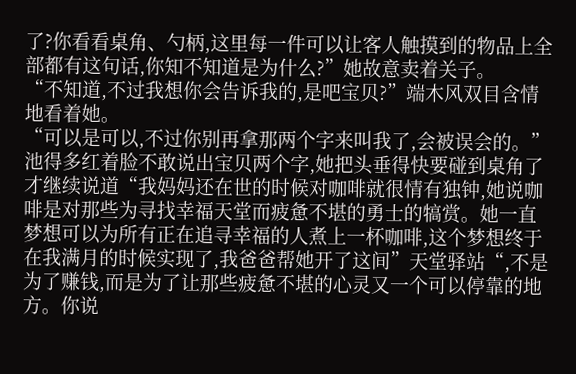了?你看看桌角、勺柄,这里每一件可以让客人触摸到的物品上全部都有这句话,你知不知道是为什么?”她故意卖着关子。
“不知道,不过我想你会告诉我的,是吧宝贝?”端木风双目含情地看着她。
“可以是可以,不过你别再拿那两个字来叫我了,会被误会的。”池得多红着脸不敢说出宝贝两个字,她把头垂得快要碰到桌角了才继续说道“我妈妈还在世的时候对咖啡就很情有独钟,她说咖啡是对那些为寻找幸福天堂而疲惫不堪的勇士的犒赏。她一直梦想可以为所有正在追寻幸福的人煮上一杯咖啡,这个梦想终于在我满月的时候实现了,我爸爸帮她开了这间”天堂驿站“,不是为了赚钱,而是为了让那些疲惫不堪的心灵又一个可以停靠的地方。你说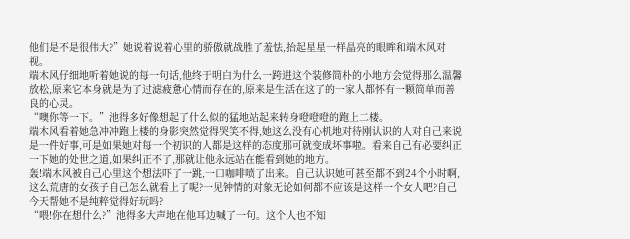他们是不是很伟大?”她说着说着心里的骄傲就战胜了羞怯,抬起星星一样晶亮的眼眸和端木风对视。
端木风仔细地听着她说的每一句话,他终于明白为什么一跨进这个装修简朴的小地方会觉得那么温馨放松,原来它本身就是为了过滤疲惫心情而存在的,原来是生活在这了的一家人都怀有一颗简单而善良的心灵。
“噢你等一下。”池得多好像想起了什么似的猛地站起来转身噔噔噔的跑上二楼。
端木风看着她急冲冲跑上楼的身影突然觉得哭笑不得,她这么没有心机地对待刚认识的人对自己来说是一件好事,可是如果她对每一个初识的人都是这样的态度那可就变成坏事啦。看来自己有必要纠正一下她的处世之道,如果纠正不了,那就让他永远站在能看到她的地方。
轰!端木风被自己心里这个想法吓了一跳,一口咖啡喷了出来。自己认识她可甚至都不到24个小时啊,这么荒唐的女孩子自己怎么就看上了呢?一见钟情的对象无论如何都不应该是这样一个女人吧?自己今天帮她不是纯粹觉得好玩吗?
“喂!你在想什么?”池得多大声地在他耳边喊了一句。这个人也不知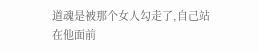道魂是被那个女人勾走了,自己站在他面前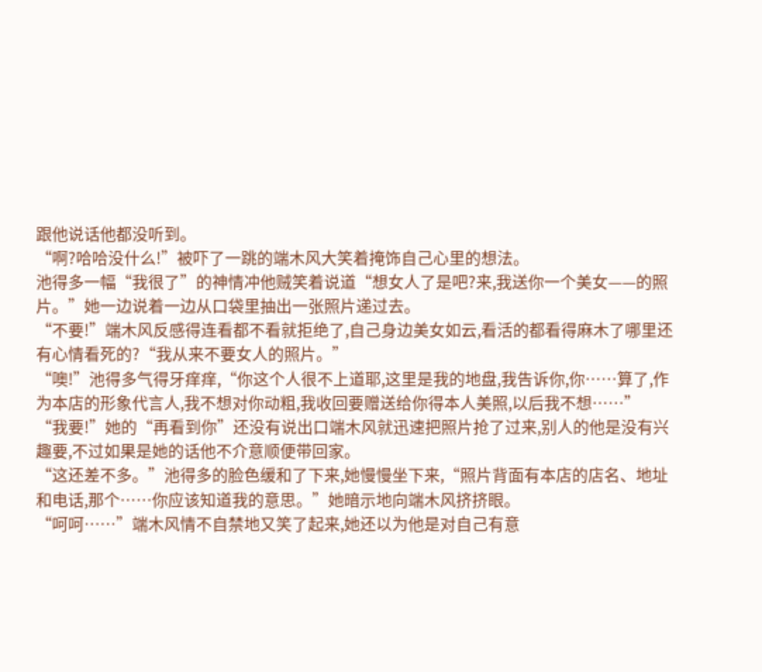跟他说话他都没听到。
“啊?哈哈没什么!”被吓了一跳的端木风大笑着掩饰自己心里的想法。
池得多一幅“我很了”的神情冲他贼笑着说道“想女人了是吧?来,我送你一个美女——的照片。”她一边说着一边从口袋里抽出一张照片递过去。
“不要!”端木风反感得连看都不看就拒绝了,自己身边美女如云,看活的都看得麻木了哪里还有心情看死的?“我从来不要女人的照片。”
“噢!”池得多气得牙痒痒,“你这个人很不上道耶,这里是我的地盘,我告诉你,你……算了,作为本店的形象代言人,我不想对你动粗,我收回要赠送给你得本人美照,以后我不想……”
“我要!”她的“再看到你”还没有说出口端木风就迅速把照片抢了过来,别人的他是没有兴趣要,不过如果是她的话他不介意顺便带回家。
“这还差不多。”池得多的脸色缓和了下来,她慢慢坐下来,“照片背面有本店的店名、地址和电话,那个……你应该知道我的意思。”她暗示地向端木风挤挤眼。
“呵呵……”端木风情不自禁地又笑了起来,她还以为他是对自己有意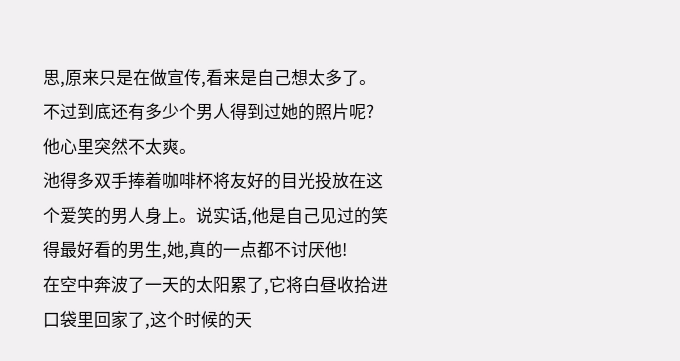思,原来只是在做宣传,看来是自己想太多了。不过到底还有多少个男人得到过她的照片呢?他心里突然不太爽。
池得多双手捧着咖啡杯将友好的目光投放在这个爱笑的男人身上。说实话,他是自己见过的笑得最好看的男生,她,真的一点都不讨厌他!
在空中奔波了一天的太阳累了,它将白昼收拾进口袋里回家了,这个时候的天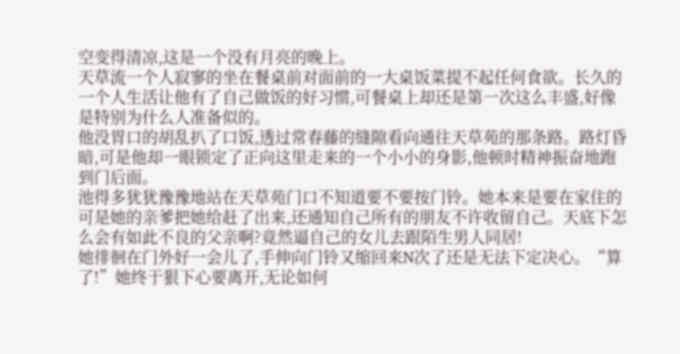空变得清凉,这是一个没有月亮的晚上。
天草流一个人寂寥的坐在餐桌前对面前的一大桌饭菜提不起任何食欲。长久的一个人生活让他有了自己做饭的好习惯,可餐桌上却还是第一次这么丰盛,好像是特别为什么人准备似的。
他没胃口的胡乱扒了口饭,透过常春藤的缝隙看向通往天草苑的那条路。路灯昏暗,可是他却一眼锁定了正向这里走来的一个小小的身影,他顿时精神振奋地跑到门后面。
池得多犹犹豫豫地站在天草苑门口不知道要不要按门铃。她本来是要在家住的可是她的亲爹把她给赶了出来,还通知自己所有的朋友不许收留自己。天底下怎么会有如此不良的父亲啊?竟然逼自己的女儿去跟陌生男人同居!
她徘徊在门外好一会儿了,手伸向门铃又缩回来N次了还是无法下定决心。“算了!”她终于狠下心要离开,无论如何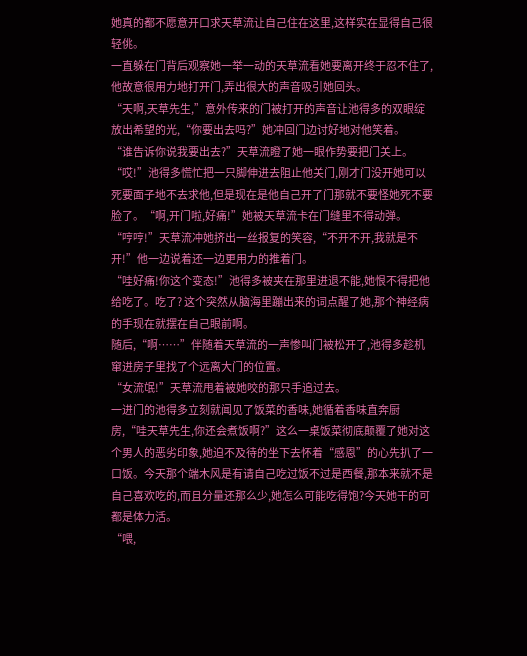她真的都不愿意开口求天草流让自己住在这里,这样实在显得自己很轻佻。
一直躲在门背后观察她一举一动的天草流看她要离开终于忍不住了,他故意很用力地打开门,弄出很大的声音吸引她回头。
“天啊,天草先生,”意外传来的门被打开的声音让池得多的双眼绽放出希望的光,“你要出去吗?”她冲回门边讨好地对他笑着。
“谁告诉你说我要出去?”天草流瞪了她一眼作势要把门关上。
“哎!”池得多慌忙把一只脚伸进去阻止他关门,刚才门没开她可以死要面子地不去求他,但是现在是他自己开了门那就不要怪她死不要脸了。“啊,开门啦,好痛!”她被天草流卡在门缝里不得动弹。
“哼哼!”天草流冲她挤出一丝报复的笑容,“不开不开,我就是不开!”他一边说着还一边更用力的推着门。
“哇好痛!你这个变态!”池得多被夹在那里进退不能,她恨不得把他给吃了。吃了? 这个突然从脑海里蹦出来的词点醒了她,那个神经病的手现在就摆在自己眼前啊。
随后,“啊……”伴随着天草流的一声惨叫门被松开了,池得多趁机窜进房子里找了个远离大门的位置。
“女流氓!”天草流甩着被她咬的那只手追过去。
一进门的池得多立刻就闻见了饭菜的香味,她循着香味直奔厨房,“哇天草先生,你还会煮饭啊?”这么一桌饭菜彻底颠覆了她对这个男人的恶劣印象,她迫不及待的坐下去怀着“感恩”的心先扒了一口饭。今天那个端木风是有请自己吃过饭不过是西餐,那本来就不是自己喜欢吃的,而且分量还那么少,她怎么可能吃得饱?今天她干的可都是体力活。
“喂,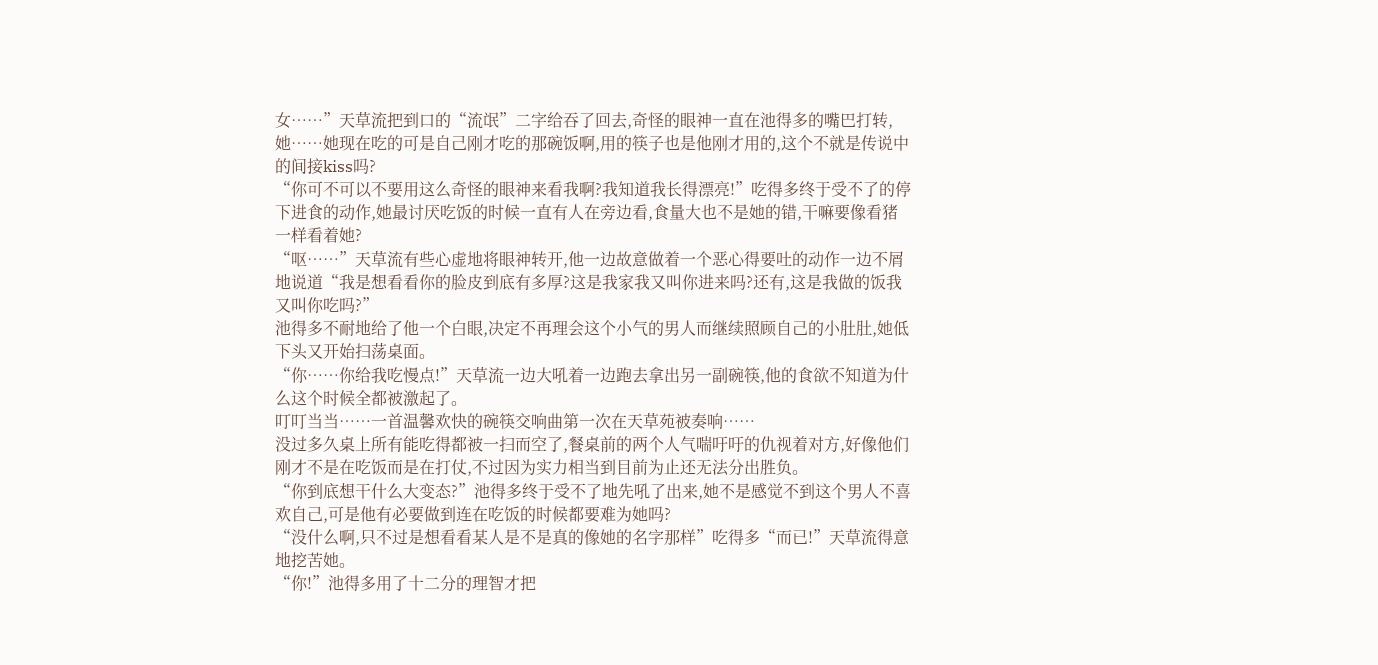女……”天草流把到口的“流氓”二字给吞了回去,奇怪的眼神一直在池得多的嘴巴打转,她……她现在吃的可是自己刚才吃的那碗饭啊,用的筷子也是他刚才用的,这个不就是传说中的间接kiss吗?
“你可不可以不要用这么奇怪的眼神来看我啊?我知道我长得漂亮!”吃得多终于受不了的停下进食的动作,她最讨厌吃饭的时候一直有人在旁边看,食量大也不是她的错,干嘛要像看猪一样看着她?
“呕……”天草流有些心虚地将眼神转开,他一边故意做着一个恶心得要吐的动作一边不屑地说道“我是想看看你的脸皮到底有多厚?这是我家我又叫你进来吗?还有,这是我做的饭我又叫你吃吗?”
池得多不耐地给了他一个白眼,决定不再理会这个小气的男人而继续照顾自己的小肚肚,她低下头又开始扫荡桌面。
“你……你给我吃慢点!”天草流一边大吼着一边跑去拿出另一副碗筷,他的食欲不知道为什么这个时候全都被激起了。
叮叮当当……一首温馨欢快的碗筷交响曲第一次在天草苑被奏响……
没过多久桌上所有能吃得都被一扫而空了,餐桌前的两个人气喘吁吁的仇视着对方,好像他们刚才不是在吃饭而是在打仗,不过因为实力相当到目前为止还无法分出胜负。
“你到底想干什么大变态?”池得多终于受不了地先吼了出来,她不是感觉不到这个男人不喜欢自己,可是他有必要做到连在吃饭的时候都要难为她吗?
“没什么啊,只不过是想看看某人是不是真的像她的名字那样”吃得多“而已!”天草流得意地挖苦她。
“你!”池得多用了十二分的理智才把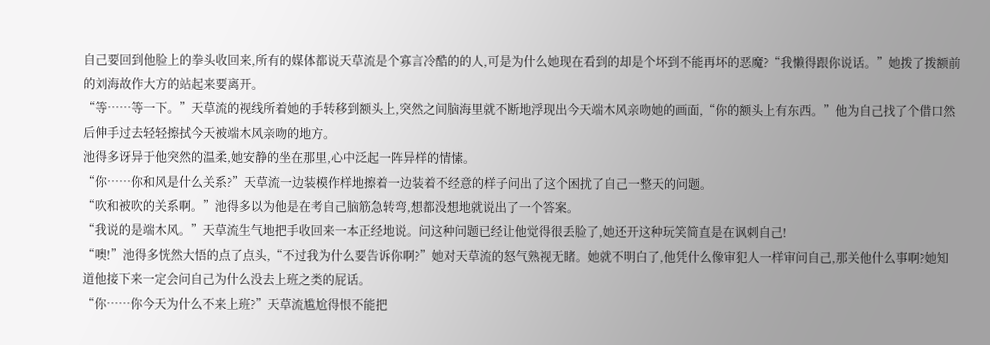自己要回到他脸上的拳头收回来,所有的媒体都说天草流是个寡言冷酷的的人,可是为什么她现在看到的却是个坏到不能再坏的恶魔?“我懒得跟你说话。”她拨了拨额前的刘海故作大方的站起来要离开。
“等……等一下。”天草流的视线所着她的手转移到额头上,突然之间脑海里就不断地浮现出今天端木风亲吻她的画面,“你的额头上有东西。”他为自己找了个借口然后伸手过去轻轻擦拭今天被端木风亲吻的地方。
池得多讶异于他突然的温柔,她安静的坐在那里,心中泛起一阵异样的情愫。
“你……你和风是什么关系?”天草流一边装模作样地擦着一边装着不经意的样子问出了这个困扰了自己一整天的问题。
“吹和被吹的关系啊。”池得多以为他是在考自己脑筋急转弯,想都没想地就说出了一个答案。
“我说的是端木风。”天草流生气地把手收回来一本正经地说。问这种问题已经让他觉得很丢脸了,她还开这种玩笑简直是在讽刺自己!
“噢!”池得多恍然大悟的点了点头,“不过我为什么要告诉你啊?”她对天草流的怒气熟视无睹。她就不明白了,他凭什么像审犯人一样审问自己,那关他什么事啊?她知道他接下来一定会问自己为什么没去上班之类的屁话。
“你……你今天为什么不来上班?”天草流尴尬得恨不能把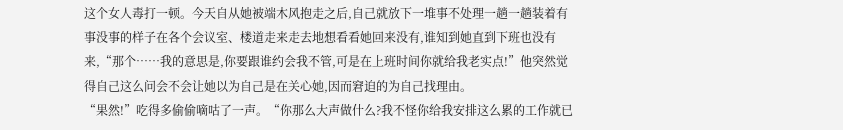这个女人毒打一顿。今天自从她被端木风抱走之后,自己就放下一堆事不处理一趟一趟装着有事没事的样子在各个会议室、楼道走来走去地想看看她回来没有,谁知到她直到下班也没有来,“那个……我的意思是,你要跟谁约会我不管,可是在上班时间你就给我老实点!”他突然觉得自己这么问会不会让她以为自己是在关心她,因而窘迫的为自己找理由。
“果然!”吃得多偷偷嘀咕了一声。“你那么大声做什么?我不怪你给我安排这么累的工作就已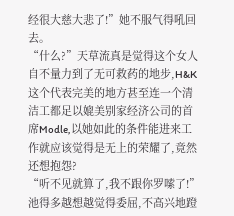经很大慈大悲了!”她不服气得吼回去。
“什么?”天草流真是觉得这个女人自不量力到了无可救药的地步,H&K这个代表完美的地方甚至连一个清洁工都足以媲美别家经济公司的首席Modle,以她如此的条件能进来工作就应该觉得是无上的荣耀了,竟然还想抱怨?
“听不见就算了,我不跟你罗嗦了!”池得多越想越觉得委屈,不高兴地蹬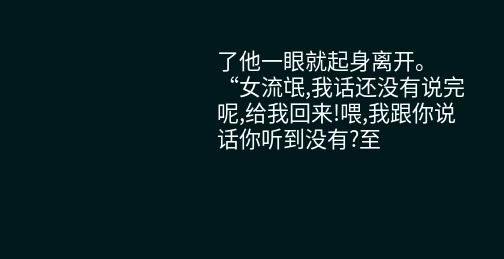了他一眼就起身离开。
“女流氓,我话还没有说完呢,给我回来!喂,我跟你说话你听到没有?至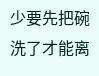少要先把碗洗了才能离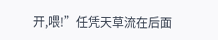开,喂!”任凭天草流在后面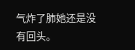气炸了肺她还是没有回头。